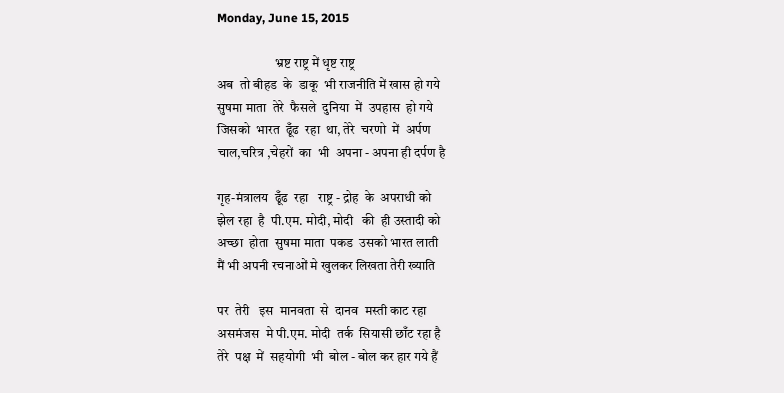Monday, June 15, 2015

                      भ्रष्ट राष्ट्र में धृष्ट राष्ट्र
अब  तो बीहड  के  डाकू  भी राजनीति में खास हो गये
सुषमा माता  तेरे  फैसले  दुनिया  में  उपहास  हो गये
जिसको  भारत  ढूँढ  रहा  था, तेरे  चरणो  में  अर्पण
चाल,चरित्र ,चेहरों  का  भी  अपना - अपना ही दर्पण है

गृह-मंत्रालय  ढूँढ  रहा   राष्ट्र - द्रोह  के  अपराधी को
झेल रहा  है  पी.एम. मोदी, मोदी   की  ही उस्तादी को
अच्छा  होता  सुषमा माता  पकड  उसको भारत लाती
मैं भी अपनी रचनाओं मे खुलकर लिखता तेरी ख्याति

पर  तेरी   इस  मानवता  से  दानव  मस्ती काट रहा
असमंजस  मे पी.एम. मोदी  तर्क  सियासी छाँट रहा है
तेरे  पक्ष  में  सहयोगी  भी  बोल - बोल कर हार गये हैं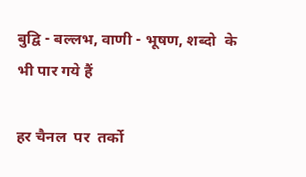बुद्वि - बल्लभ, वाणी - भूषण, शब्दो  के  भी पार गये हैं

हर चैनल  पर  तर्को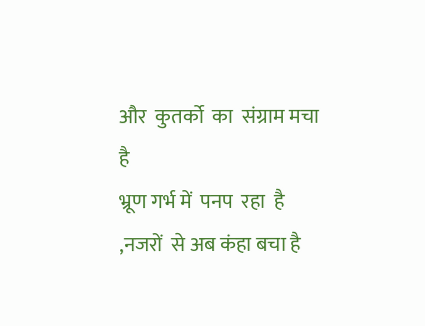और  कुतर्को  का  संग्राम मचा है
भ्रूण गर्भ में  पनप  रहा  है ,नजरों  से अब कंहा बचा है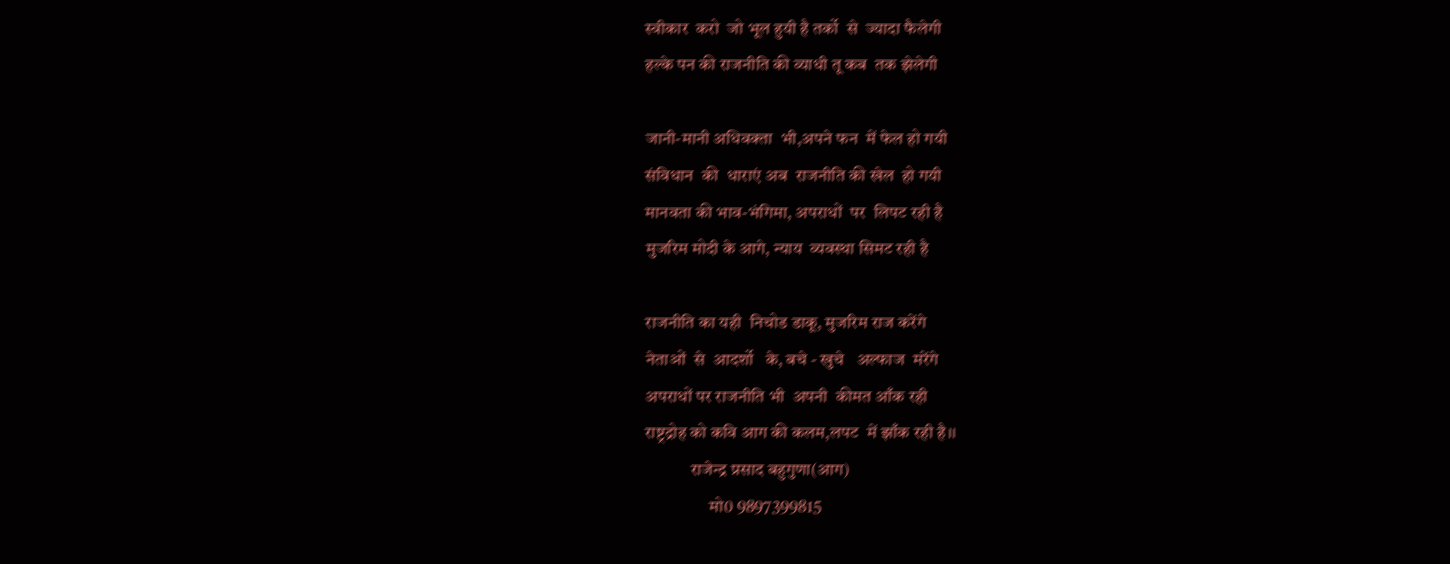स्वीकार  करो  जो भूल हुयी है तर्को  से  ज्यादा फैलेगी
हल्के पन की राजनीति की व्याधी तू कब  तक झेलेगी

जानी-मानी अधिवक्ता  भी,अपने फन  में फेल हो गयी
संविधान  की  धाराएं अब  राजनीति की खेल  हो गयी
मानवता की भाव-भंगिमा, अपराधों  पर  लिपट रही है
मुजरिम मोदी के आगे, न्याय  व्यवस्था सिमट रही है

राजनीति का यही  निचोड डाकू, मुजरिम राज करेंगे
नेताओं  से  आदर्शो   के, बचे - खुचे   अल्फाज  मरेंगे
अपराधों पर राजनीति भी  अपनी  कीमत आँक रही
राष्ट्रद्रोह को कवि आग की कलम,लपट  में झाँक रही है।।
             राजेन्द्र प्रसाद बहुगुणा(आग)
                  मो0 9897399815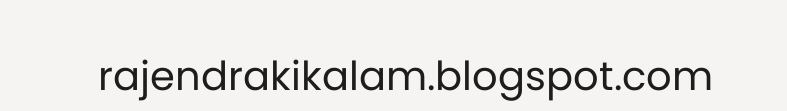rajendrakikalam.blogspot.com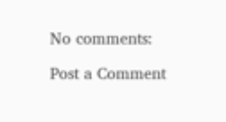No comments:

Post a Comment